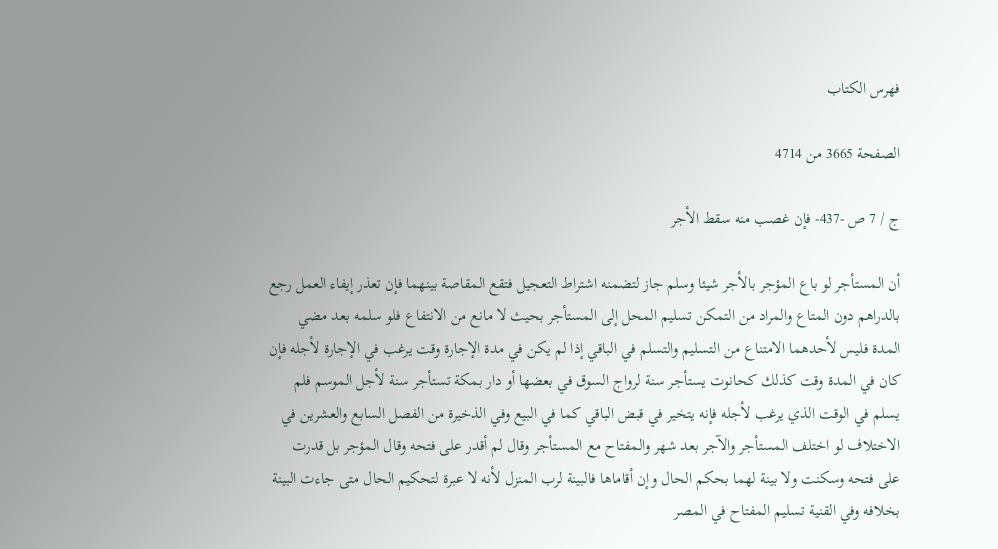فهرس الكتاب

الصفحة 3665 من 4714

ج / 7 ص -437- فإن غصب منه سقط الأجر

أن المستأجر لو باع المؤجر بالأجر شيئا وسلم جاز لتضمنه اشتراط التعجيل فتقع المقاصة بينهما فإن تعذر إيفاء العمل رجع بالدراهم دون المتاع والمراد من التمكن تسليم المحل إلى المستأجر بحيث لا مانع من الانتفاع فلو سلمه بعد مضي المدة فليس لأحدهما الامتناع من التسليم والتسلم في الباقي إذا لم يكن في مدة الإجارة وقت يرغب في الإجارة لأجله فإن كان في المدة وقت كذلك كحانوت يستأجر سنة لرواج السوق في بعضها أو دار بمكة تستأجر سنة لأجل الموسم فلم يسلم في الوقت الذي يرغب لأجله فإنه يتخير في قبض الباقي كما في البيع وفي الذخيرة من الفصل السابع والعشرين في الاختلاف لو اختلف المستأجر والآجر بعد شهر والمفتاح مع المستأجر وقال لم أقدر على فتحه وقال المؤجر بل قدرت على فتحه وسكنت ولا بينة لهما بحكم الحال وإن أقاماها فالبينة لرب المنزل لأنه لا عبرة لتحكيم الحال متى جاءت البينة بخلافه وفي القنية تسليم المفتاح في المصر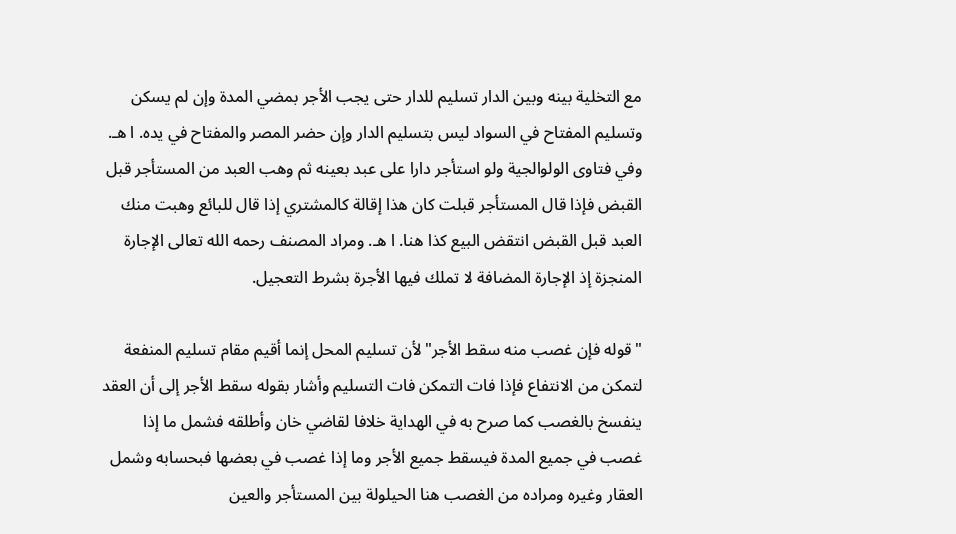مع التخلية بينه وبين الدار تسليم للدار حتى يجب الأجر بمضي المدة وإن لم يسكن وتسليم المفتاح في السواد ليس بتسليم الدار وإن حضر المصر والمفتاح في يده. ا هـ. وفي فتاوى الولوالجية ولو استأجر دارا على عبد بعينه ثم وهب العبد من المستأجر قبل القبض فإذا قال المستأجر قبلت كان هذا إقالة كالمشتري إذا قال للبائع وهبت منك العبد قبل القبض انتقض البيع كذا هنا. ا هـ. ومراد المصنف رحمه الله تعالى الإجارة المنجزة إذ الإجارة المضافة لا تملك فيها الأجرة بشرط التعجيل.

"قوله فإن غصب منه سقط الأجر"لأن تسليم المحل إنما أقيم مقام تسليم المنفعة لتمكن من الانتفاع فإذا فات التمكن فات التسليم وأشار بقوله سقط الأجر إلى أن العقد ينفسخ بالغصب كما صرح به في الهداية خلافا لقاضي خان وأطلقه فشمل ما إذا غصب في جميع المدة فيسقط جميع الأجر وما إذا غصب في بعضها فبحسابه وشمل العقار وغيره ومراده من الغصب هنا الحيلولة بين المستأجر والعين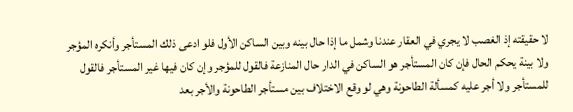لا حقيقته إذ الغصب لا يجري في العقار عندنا وشمل ما إذا حال بينه وبين الساكن الأول فلو ادعى ذلك المستأجر وأنكره المؤجر ولا بينة يحكم الحال فإن كان المستأجر هو الساكن في الدار حال المنازعة فالقول للمؤجر وإن كان فيها غير المستأجر فالقول للمستأجر ولا أجر عليه كمسألة الطاحونة وهي لو وقع الاختلاف بين مستأجر الطاحونة والأجر بعد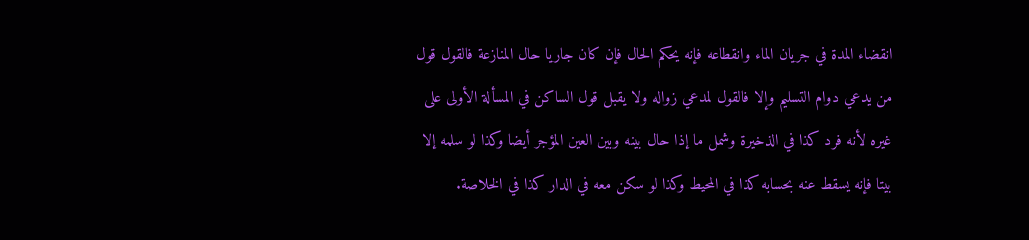انقضاء المدة في جريان الماء وانقطاعه فإنه يحكم الحال فإن كان جاريا حال المنازعة فالقول قول من يدعي دوام التسليم وإلا فالقول لمدعي زواله ولا يقبل قول الساكن في المسألة الأولى على غيره لأنه فرد كذا في الذخيرة وشمل ما إذا حال بينه وبين العين المؤجر أيضا وكذا لو سلمه إلا بيتا فإنه يسقط عنه بحسابه كذا في المحيط وكذا لو سكن معه في الدار كذا في الخلاصة.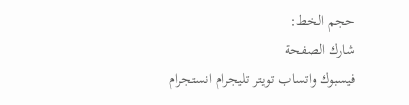حجم الخط:
شارك الصفحة
فيسبوك واتساب تويتر تليجرام انستجرام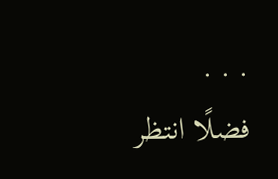. . .
فضلًا انتظر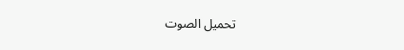تحميل الصوت